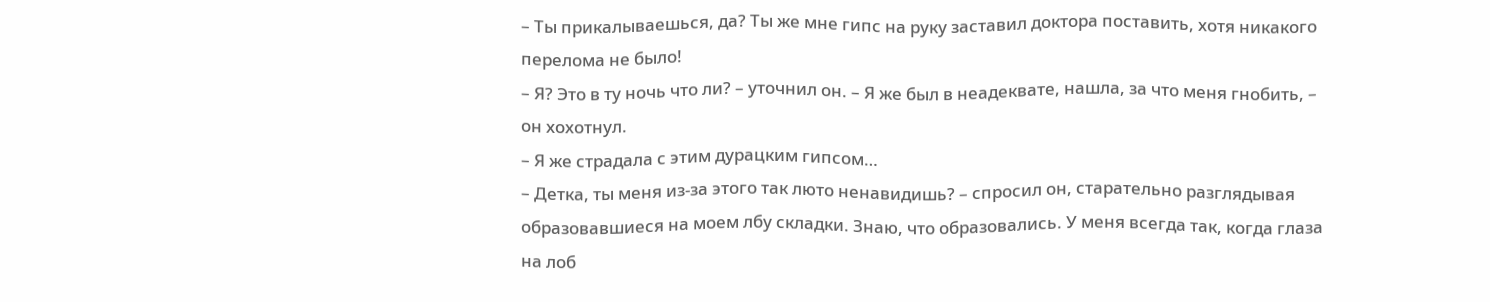– Ты прикалываешься, да? Ты же мне гипс на руку заставил доктора поставить, хотя никакого перелома не было!
– Я? Это в ту ночь что ли? – уточнил он. – Я же был в неадеквате, нашла, за что меня гнобить, – он хохотнул.
– Я же страдала с этим дурацким гипсом…
– Детка, ты меня из-за этого так люто ненавидишь? – спросил он, старательно разглядывая образовавшиеся на моем лбу складки. Знаю, что образовались. У меня всегда так, когда глаза на лоб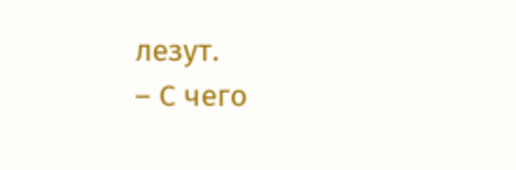лезут.
– С чего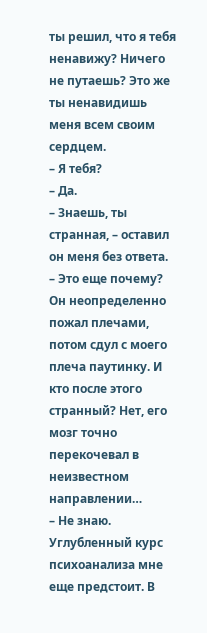ты решил, что я тебя ненавижу? Ничего не путаешь? Это же ты ненавидишь меня всем своим сердцем.
– Я тебя?
– Да.
– Знаешь, ты странная, – оставил он меня без ответа.
– Это еще почему?
Он неопределенно пожал плечами, потом сдул с моего плеча паутинку. И кто после этого странный? Нет, его мозг точно перекочевал в неизвестном направлении…
– Не знаю. Углубленный курс психоанализа мне еще предстоит. В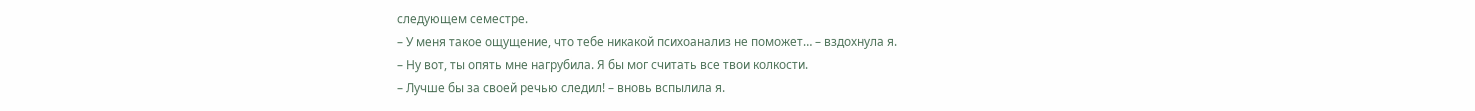следующем семестре.
– У меня такое ощущение, что тебе никакой психоанализ не поможет… – вздохнула я.
– Ну вот, ты опять мне нагрубила. Я бы мог считать все твои колкости.
– Лучше бы за своей речью следил! – вновь вспылила я.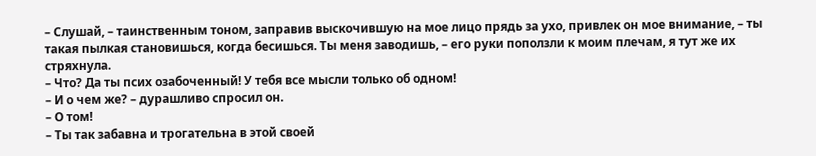– Слушай, – таинственным тоном, заправив выскочившую на мое лицо прядь за ухо, привлек он мое внимание, – ты такая пылкая становишься, когда бесишься. Ты меня заводишь, – его руки поползли к моим плечам, я тут же их стряхнула.
– Что? Да ты псих озабоченный! У тебя все мысли только об одном!
– И о чем же? – дурашливо спросил он.
– О том!
– Ты так забавна и трогательна в этой своей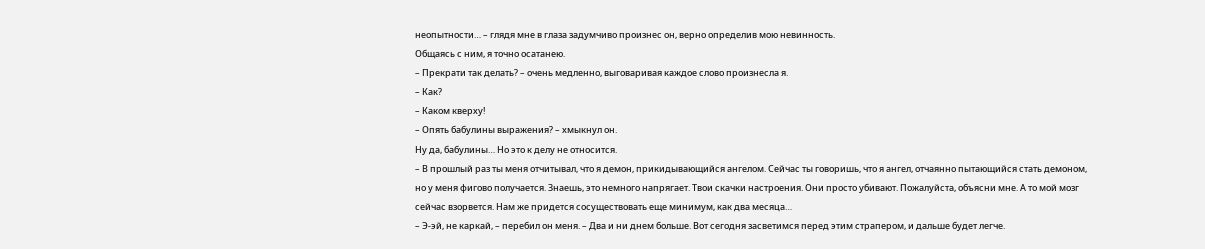неопытности… – глядя мне в глаза задумчиво произнес он, верно определив мою невинность.
Общаясь с ним, я точно осатанею.
– Прекрати так делать? – очень медленно, выговаривая каждое слово произнесла я.
– Как?
– Каком кверху!
– Опять бабулины выражения? – хмыкнул он.
Ну да, бабулины… Но это к делу не относится.
– В прошлый раз ты меня отчитывал, что я демон, прикидывающийся ангелом. Сейчас ты говоришь, что я ангел, отчаянно пытающийся стать демоном, но у меня фигово получается. Знаешь, это немного напрягает. Твои скачки настроения. Они просто убивают. Пожалуйста, объясни мне. А то мой мозг сейчас взорвется. Нам же придется сосуществовать еще минимум, как два месяца…
– Э-эй, не каркай, – перебил он меня. – Два и ни днем больше. Вот сегодня засветимся перед этим страпером, и дальше будет легче.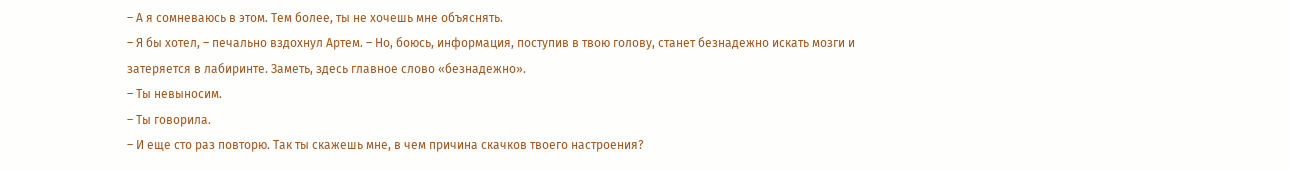– А я сомневаюсь в этом. Тем более, ты не хочешь мне объяснять.
– Я бы хотел, – печально вздохнул Артем. – Но, боюсь, информация, поступив в твою голову, станет безнадежно искать мозги и затеряется в лабиринте. Заметь, здесь главное слово «безнадежно».
– Ты невыносим.
– Ты говорила.
– И еще сто раз повторю. Так ты скажешь мне, в чем причина скачков твоего настроения?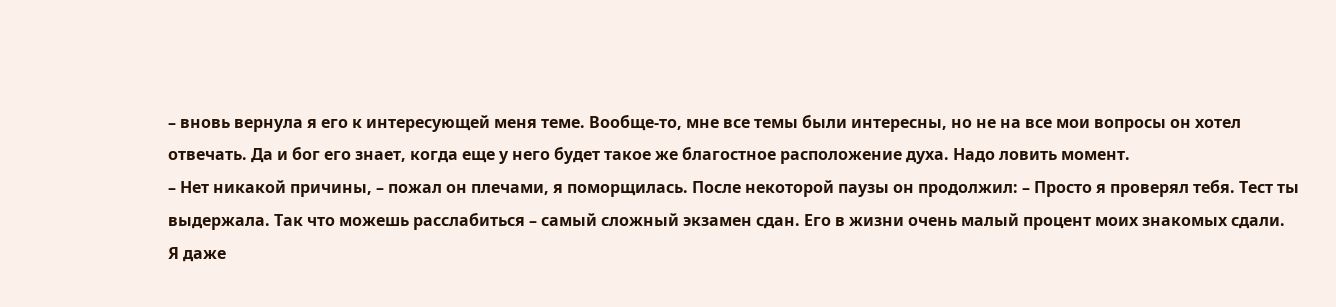– вновь вернула я его к интересующей меня теме. Вообще-то, мне все темы были интересны, но не на все мои вопросы он хотел отвечать. Да и бог его знает, когда еще у него будет такое же благостное расположение духа. Надо ловить момент.
– Нет никакой причины, – пожал он плечами, я поморщилась. После некоторой паузы он продолжил: – Просто я проверял тебя. Тест ты выдержала. Так что можешь расслабиться – самый сложный экзамен сдан. Его в жизни очень малый процент моих знакомых сдали.
Я даже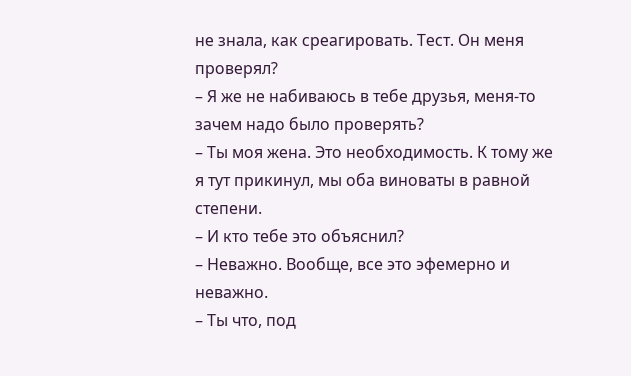не знала, как среагировать. Тест. Он меня проверял?
– Я же не набиваюсь в тебе друзья, меня-то зачем надо было проверять?
– Ты моя жена. Это необходимость. К тому же я тут прикинул, мы оба виноваты в равной степени.
– И кто тебе это объяснил?
– Неважно. Вообще, все это эфемерно и неважно.
– Ты что, под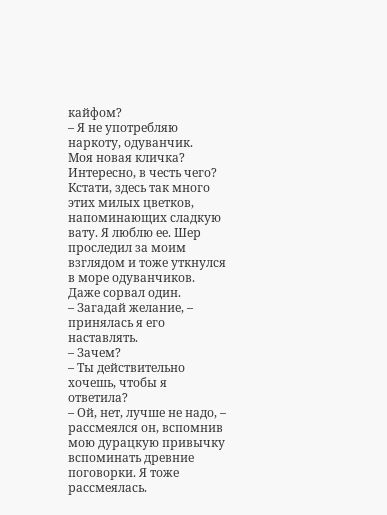кайфом?
– Я не употребляю наркоту, одуванчик.
Моя новая кличка? Интересно, в честь чего? Кстати, здесь так много этих милых цветков, напоминающих сладкую вату. Я люблю ее. Шер проследил за моим взглядом и тоже уткнулся в море одуванчиков. Даже сорвал один.
– Загадай желание, – принялась я его наставлять.
– Зачем?
– Ты действительно хочешь, чтобы я ответила?
– Ой, нет, лучше не надо, – рассмеялся он, вспомнив мою дурацкую привычку вспоминать древние поговорки. Я тоже рассмеялась.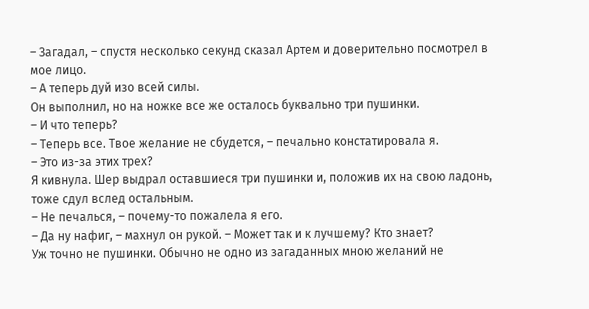– Загадал, – спустя несколько секунд сказал Артем и доверительно посмотрел в мое лицо.
– А теперь дуй изо всей силы.
Он выполнил, но на ножке все же осталось буквально три пушинки.
– И что теперь?
– Теперь все. Твое желание не сбудется, – печально констатировала я.
– Это из-за этих трех?
Я кивнула. Шер выдрал оставшиеся три пушинки и, положив их на свою ладонь, тоже сдул вслед остальным.
– Не печалься, – почему-то пожалела я его.
– Да ну нафиг, – махнул он рукой. – Может так и к лучшему? Кто знает?
Уж точно не пушинки. Обычно не одно из загаданных мною желаний не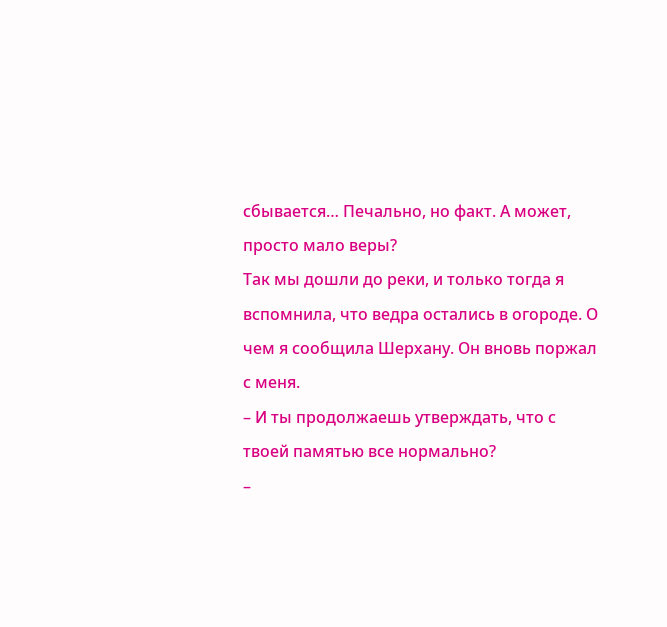сбывается… Печально, но факт. А может, просто мало веры?
Так мы дошли до реки, и только тогда я вспомнила, что ведра остались в огороде. О чем я сообщила Шерхану. Он вновь поржал с меня.
– И ты продолжаешь утверждать, что с твоей памятью все нормально?
–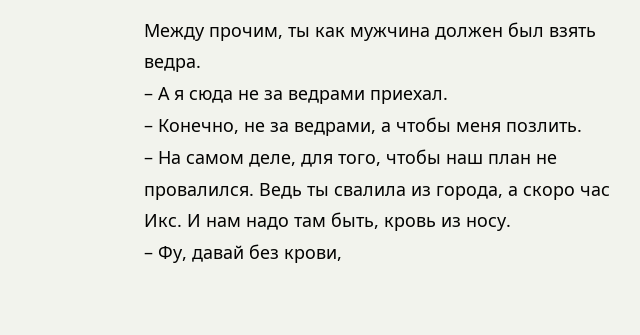Между прочим, ты как мужчина должен был взять ведра.
– А я сюда не за ведрами приехал.
– Конечно, не за ведрами, а чтобы меня позлить.
– На самом деле, для того, чтобы наш план не провалился. Ведь ты свалила из города, а скоро час Икс. И нам надо там быть, кровь из носу.
– Фу, давай без крови,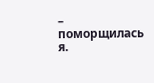– поморщилась я.